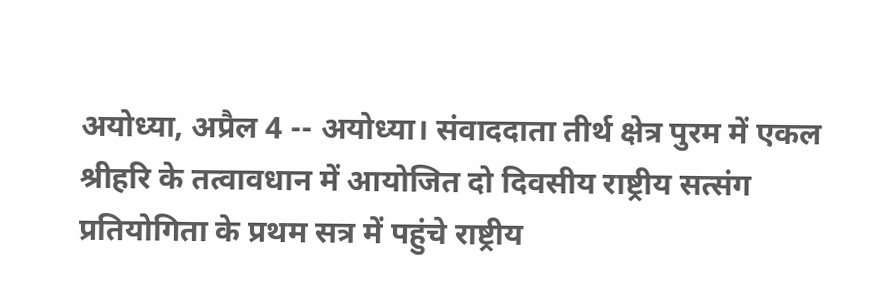अयोध्या, अप्रैल 4 -- अयोध्या। संवाददाता तीर्थ क्षेत्र पुरम में एकल श्रीहरि के तत्वावधान में आयोजित दो दिवसीय राष्ट्रीय सत्संग प्रतियोगिता के प्रथम सत्र में पहुंचे राष्ट्रीय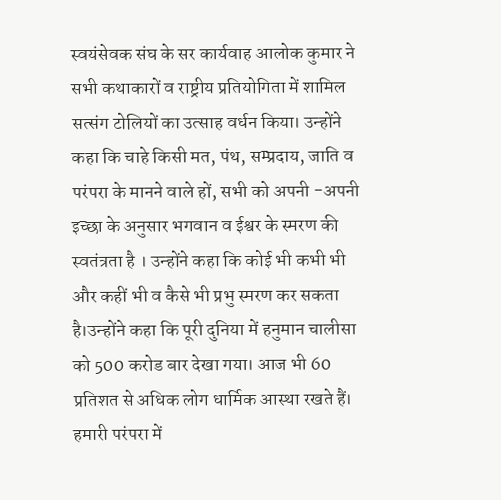स्वयंसेवक संघ के सर कार्यवाह आलोक कुमार ने सभी कथाकारों व राष्ट्रीय प्रतियोगिता में शामिल सत्संग टोलियों का उत्साह वर्धन किया। उन्होंने कहा कि चाहे किसी मत, पंथ, सम्प्रदाय, जाति व परंपरा के मानने वाले हों, सभी को अपनी -अपनी इच्छा के अनुसार भगवान व ईश्वर के स्मरण की स्वतंत्रता है । उन्होंने कहा कि कोई भी कभी भी और कहीं भी व कैसे भी प्रभु स्मरण कर सकता है।उन्होंने कहा कि पूरी दुनिया में हनुमान चालीसा को 500 करोड बार देखा गया। आज भी 60 प्रतिशत से अधिक लोग धार्मिक आस्था रखते हैं। हमारी परंपरा में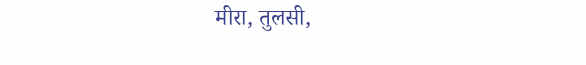मीरा, तुलसी,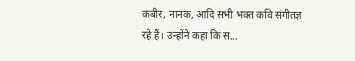कबीर, नानक, आदि सभी भक्त कवि संगीतज्ञ रहे हैं। उन्होंने कहा कि स...